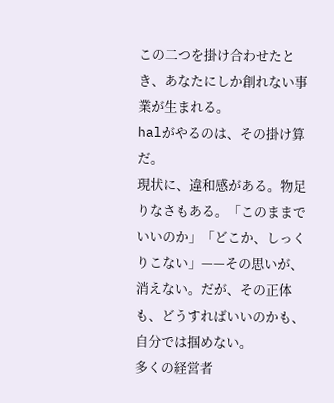この二つを掛け合わせたとき、あなたにしか創れない事業が生まれる。
halがやるのは、その掛け算だ。
現状に、違和感がある。物足りなさもある。「このままでいいのか」「どこか、しっくりこない」——その思いが、消えない。だが、その正体も、どうすればいいのかも、自分では掴めない。
多くの経営者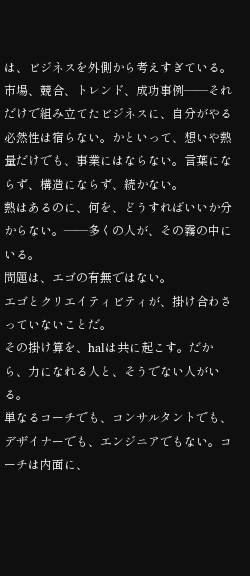は、ビジネスを外側から考えすぎている。市場、競合、トレンド、成功事例——それだけで組み立てたビジネスに、自分がやる必然性は宿らない。かといって、想いや熱量だけでも、事業にはならない。言葉にならず、構造にならず、続かない。
熱はあるのに、何を、どうすればいいか分からない。——多くの人が、その霧の中にいる。
問題は、エゴの有無ではない。
エゴとクリエイティビティが、掛け合わさっていないことだ。
その掛け算を、halは共に起こす。だから、力になれる人と、そうでない人がいる。
単なるコーチでも、コンサルタントでも、デザイナーでも、エンジニアでもない。コーチは内面に、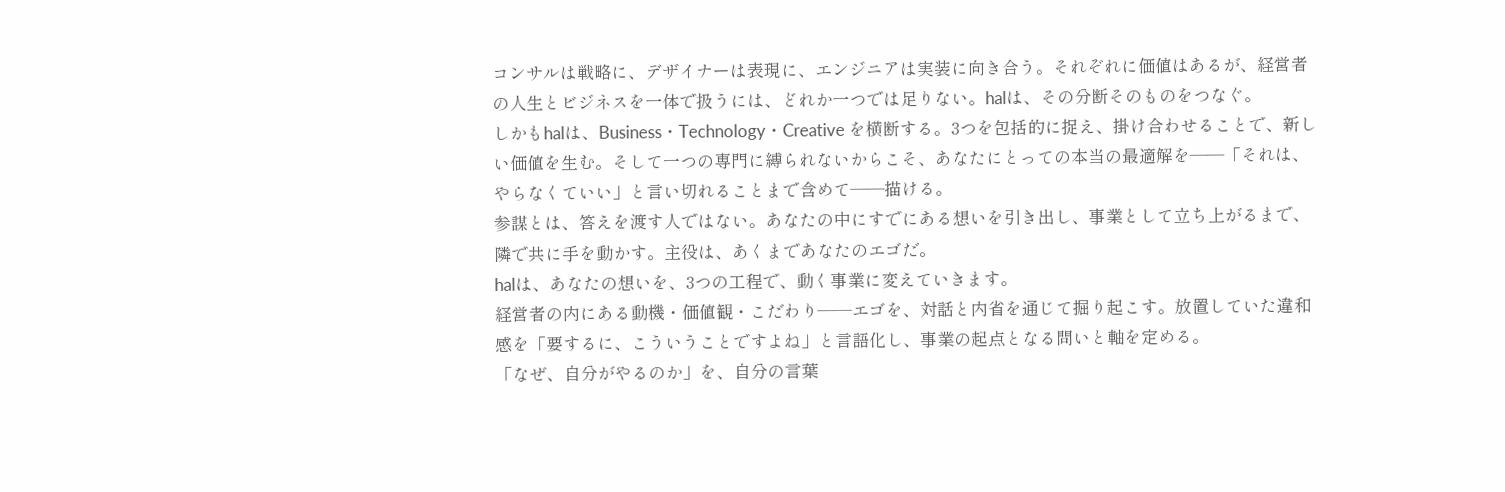コンサルは戦略に、デザイナーは表現に、エンジニアは実装に向き合う。それぞれに価値はあるが、経営者の人生とビジネスを一体で扱うには、どれか一つでは足りない。halは、その分断そのものをつなぐ。
しかもhalは、Business・Technology・Creative を横断する。3つを包括的に捉え、掛け合わせることで、新しい価値を生む。そして一つの専門に縛られないからこそ、あなたにとっての本当の最適解を——「それは、やらなくていい」と言い切れることまで含めて——描ける。
参謀とは、答えを渡す人ではない。あなたの中にすでにある想いを引き出し、事業として立ち上がるまで、隣で共に手を動かす。主役は、あくまであなたのエゴだ。
halは、あなたの想いを、3つの工程で、動く事業に変えていきます。
経営者の内にある動機・価値観・こだわり——エゴを、対話と内省を通じて掘り起こす。放置していた違和感を「要するに、こういうことですよね」と言語化し、事業の起点となる問いと軸を定める。
「なぜ、自分がやるのか」を、自分の言葉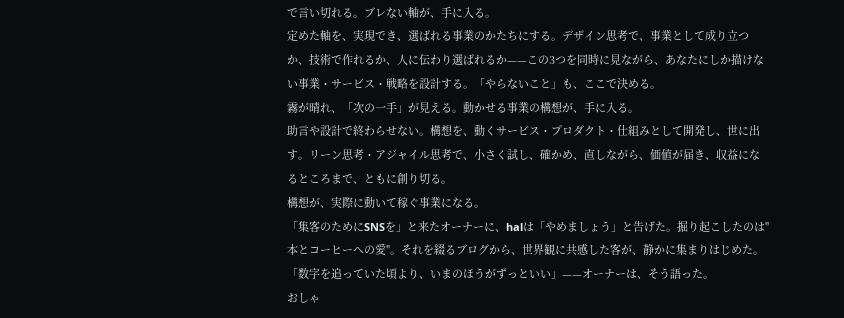で言い切れる。ブレない軸が、手に入る。
定めた軸を、実現でき、選ばれる事業のかたちにする。デザイン思考で、事業として成り立つか、技術で作れるか、人に伝わり選ばれるか——この3つを同時に見ながら、あなたにしか描けない事業・サービス・戦略を設計する。「やらないこと」も、ここで決める。
霧が晴れ、「次の一手」が見える。動かせる事業の構想が、手に入る。
助言や設計で終わらせない。構想を、動くサービス・プロダクト・仕組みとして開発し、世に出す。リーン思考・アジャイル思考で、小さく試し、確かめ、直しながら、価値が届き、収益になるところまで、ともに創り切る。
構想が、実際に動いて稼ぐ事業になる。
「集客のためにSNSを」と来たオーナーに、halは「やめましょう」と告げた。掘り起こしたのは"本とコーヒーへの愛"。それを綴るブログから、世界観に共感した客が、静かに集まりはじめた。「数字を追っていた頃より、いまのほうがずっといい」——オーナーは、そう語った。
おしゃ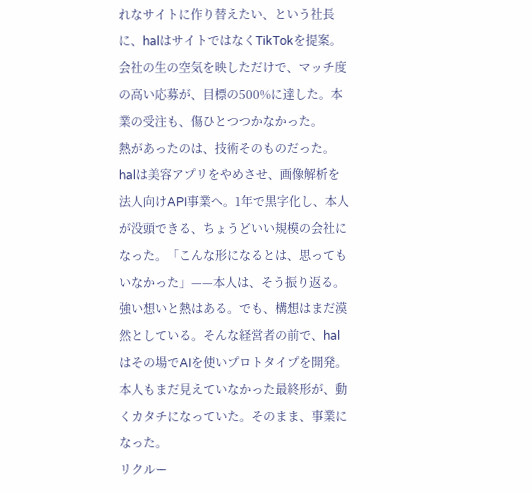れなサイトに作り替えたい、という社長に、halはサイトではなくTikTokを提案。会社の生の空気を映しただけで、マッチ度の高い応募が、目標の500%に達した。本業の受注も、傷ひとつつかなかった。
熱があったのは、技術そのものだった。halは美容アプリをやめさせ、画像解析を法人向けAPI事業へ。1年で黒字化し、本人が没頭できる、ちょうどいい規模の会社になった。「こんな形になるとは、思ってもいなかった」——本人は、そう振り返る。
強い想いと熱はある。でも、構想はまだ漠然としている。そんな経営者の前で、halはその場でAIを使いプロトタイプを開発。本人もまだ見えていなかった最終形が、動くカタチになっていた。そのまま、事業になった。
リクルー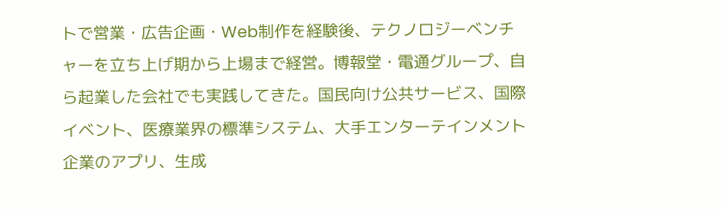トで営業・広告企画・Web制作を経験後、テクノロジーベンチャーを立ち上げ期から上場まで経営。博報堂・電通グループ、自ら起業した会社でも実践してきた。国民向け公共サービス、国際イベント、医療業界の標準システム、大手エンターテインメント企業のアプリ、生成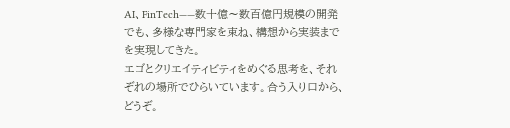AI、FinTech——数十億〜数百億円規模の開発でも、多様な専門家を束ね、構想から実装までを実現してきた。
エゴとクリエイティビティをめぐる思考を、それぞれの場所でひらいています。合う入り口から、どうぞ。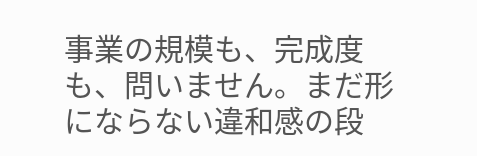事業の規模も、完成度も、問いません。まだ形にならない違和感の段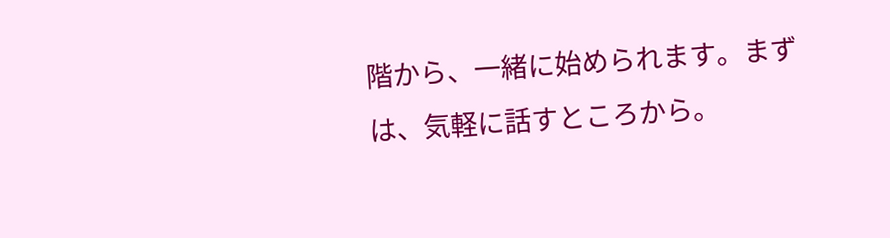階から、一緒に始められます。まずは、気軽に話すところから。